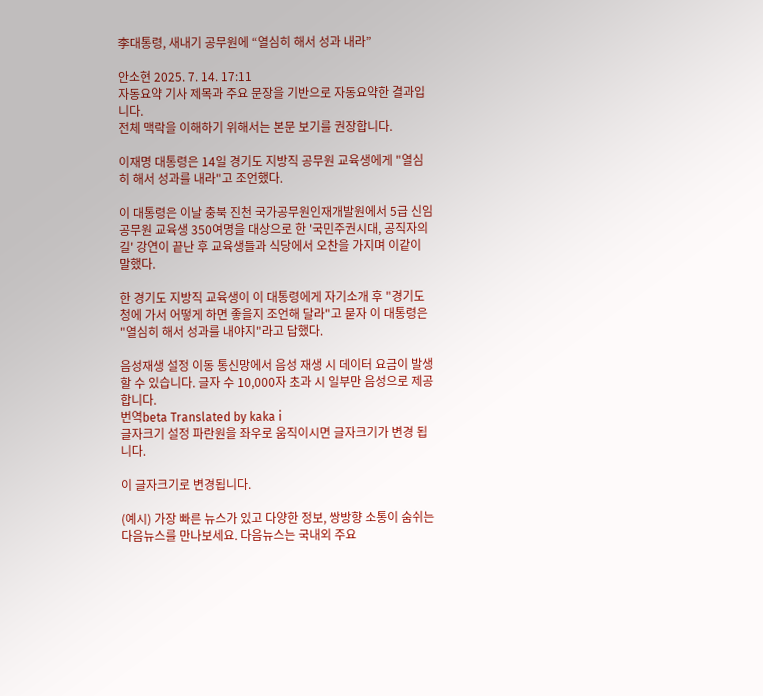李대통령, 새내기 공무원에 “열심히 해서 성과 내라”

안소현 2025. 7. 14. 17:11
자동요약 기사 제목과 주요 문장을 기반으로 자동요약한 결과입니다.
전체 맥락을 이해하기 위해서는 본문 보기를 권장합니다.

이재명 대통령은 14일 경기도 지방직 공무원 교육생에게 "열심히 해서 성과를 내라"고 조언했다.

이 대통령은 이날 충북 진천 국가공무원인재개발원에서 5급 신임 공무원 교육생 350여명을 대상으로 한 '국민주권시대, 공직자의 길' 강연이 끝난 후 교육생들과 식당에서 오찬을 가지며 이같이 말했다.

한 경기도 지방직 교육생이 이 대통령에게 자기소개 후 "경기도청에 가서 어떻게 하면 좋을지 조언해 달라"고 묻자 이 대통령은 "열심히 해서 성과를 내야지"라고 답했다.

음성재생 설정 이동 통신망에서 음성 재생 시 데이터 요금이 발생할 수 있습니다. 글자 수 10,000자 초과 시 일부만 음성으로 제공합니다.
번역beta Translated by kaka i
글자크기 설정 파란원을 좌우로 움직이시면 글자크기가 변경 됩니다.

이 글자크기로 변경됩니다.

(예시) 가장 빠른 뉴스가 있고 다양한 정보, 쌍방향 소통이 숨쉬는 다음뉴스를 만나보세요. 다음뉴스는 국내외 주요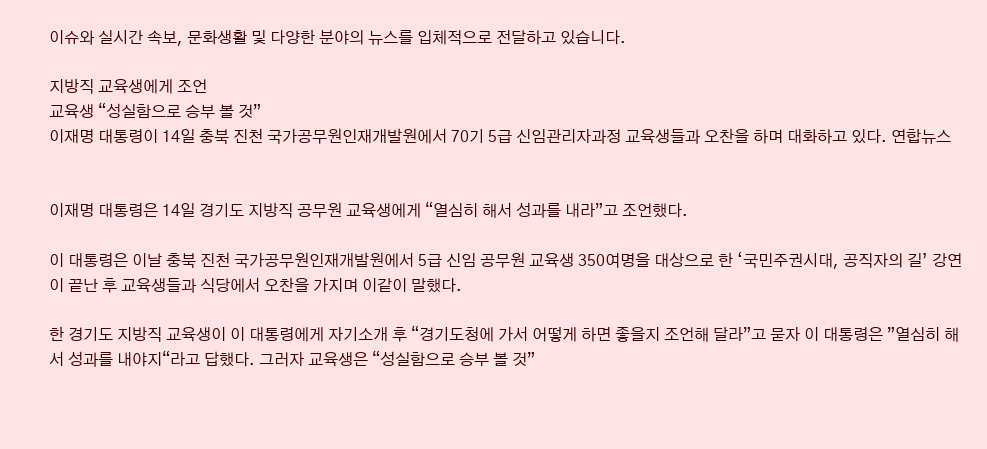이슈와 실시간 속보, 문화생활 및 다양한 분야의 뉴스를 입체적으로 전달하고 있습니다.

지방직 교육생에게 조언
교육생 “성실함으로 승부 볼 것”
이재명 대통령이 14일 충북 진천 국가공무원인재개발원에서 70기 5급 신임관리자과정 교육생들과 오찬을 하며 대화하고 있다. 연합뉴스


이재명 대통령은 14일 경기도 지방직 공무원 교육생에게 “열심히 해서 성과를 내라”고 조언했다.

이 대통령은 이날 충북 진천 국가공무원인재개발원에서 5급 신임 공무원 교육생 350여명을 대상으로 한 ‘국민주권시대, 공직자의 길’ 강연이 끝난 후 교육생들과 식당에서 오찬을 가지며 이같이 말했다.

한 경기도 지방직 교육생이 이 대통령에게 자기소개 후 “경기도청에 가서 어떻게 하면 좋을지 조언해 달라”고 묻자 이 대통령은 ”열심히 해서 성과를 내야지“라고 답했다. 그러자 교육생은 “성실함으로 승부 볼 것”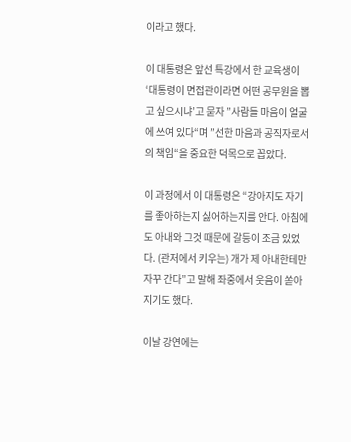이라고 했다.

이 대통령은 앞선 특강에서 한 교육생이 ‘대통령이 면접관이라면 어떤 공무원을 뽑고 싶으시냐’고 묻자 ”사람들 마음이 얼굴에 쓰여 있다“며 ”선한 마음과 공직자로서의 책임“을 중요한 덕목으로 꼽았다.

이 과정에서 이 대통령은 “강아지도 자기를 좋아하는지 싫어하는지를 안다. 아침에도 아내와 그것 때문에 갈등이 조금 있었다. (관저에서 키우는) 개가 제 아내한테만 자꾸 간다”고 말해 좌중에서 웃음이 쏟아지기도 했다.

이날 강연에는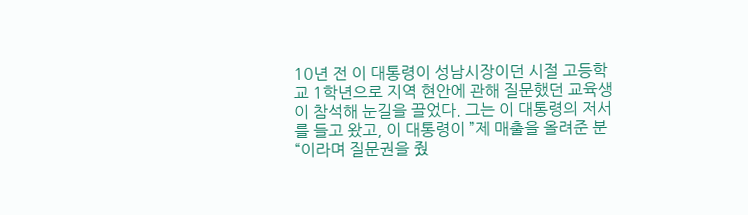10년 전 이 대통령이 성남시장이던 시절 고등학교 1학년으로 지역 현안에 관해 질문했던 교육생이 참석해 눈길을 끌었다. 그는 이 대통령의 저서를 들고 왔고, 이 대통령이 ”제 매출을 올려준 분“이라며 질문권을 줬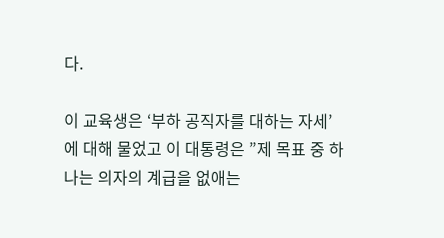다.

이 교육생은 ‘부하 공직자를 대하는 자세’에 대해 물었고 이 대통령은 ”제 목표 중 하나는 의자의 계급을 없애는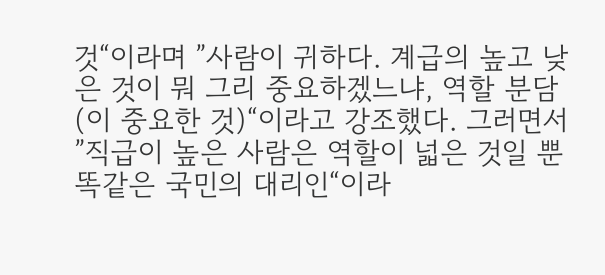것“이라며 ”사람이 귀하다. 계급의 높고 낮은 것이 뭐 그리 중요하겠느냐, 역할 분담(이 중요한 것)“이라고 강조했다. 그러면서 ”직급이 높은 사람은 역할이 넓은 것일 뿐 똑같은 국민의 대리인“이라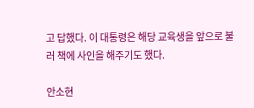고 답했다. 이 대통령은 해당 교육생을 앞으로 불러 책에 사인을 해주기도 했다.

안소현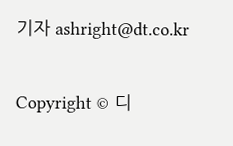기자 ashright@dt.co.kr

Copyright © 디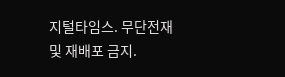지털타임스. 무단전재 및 재배포 금지.